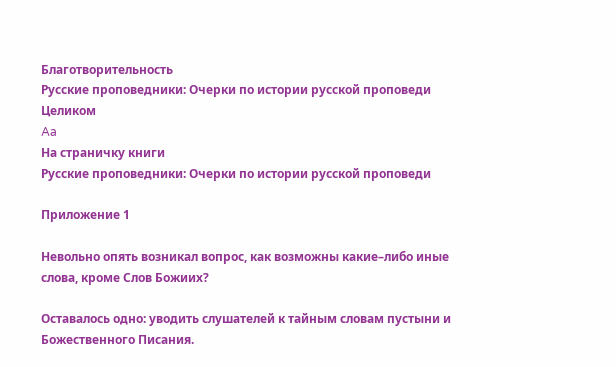Благотворительность
Русские проповедники: Очерки по истории русской проповеди
Целиком
Aa
На страничку книги
Русские проповедники: Очерки по истории русской проповеди

Приложение 1

Невольно опять возникал вопрос, как возможны какие–либо иные слова, кроме Слов Божиих?

Оставалось одно: уводить слушателей к тайным словам пустыни и Божественного Писания.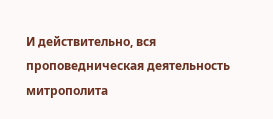И действительно, вся проповедническая деятельность митрополита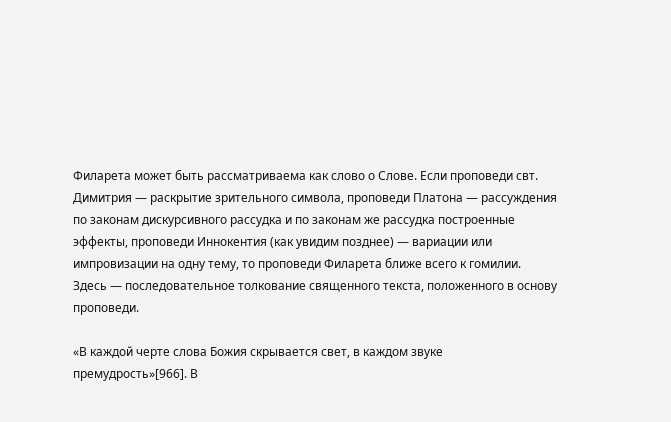Филарета может быть рассматриваема как слово о Слове. Если проповеди свт. Димитрия — раскрытие зрительного символа, проповеди Платона — рассуждения по законам дискурсивного рассудка и по законам же рассудка построенные эффекты, проповеди Иннокентия (как увидим позднее) — вариации или импровизации на одну тему, то проповеди Филарета ближе всего к гомилии. Здесь — последовательное толкование священного текста, положенного в основу проповеди.

«В каждой черте слова Божия скрывается свет, в каждом звуке премудрость»[966]. В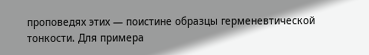проповедях этих — поистине образцы герменевтической тонкости. Для примера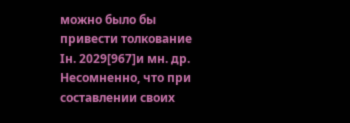можно было бы привести толкование Iн. 2029[967]и мн. др. Несомненно, что при составлении своих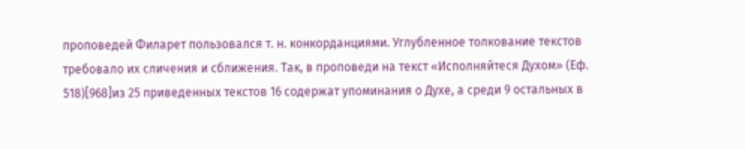проповедей Филарет пользовался т. н. конкорданциями. Углубленное толкование текстов требовало их сличения и сближения. Так, в проповеди на текст «Исполняйтеся Духом» (Еф. 518)[968]из 25 приведенных текстов 16 содержат упоминания о Духе, а среди 9 остальных в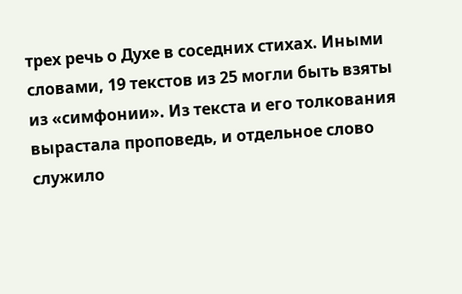трех речь о Духе в соседних стихах. Иными словами, 19 текстов из 25 могли быть взяты из «симфонии». Из текста и его толкования вырастала проповедь, и отдельное слово служило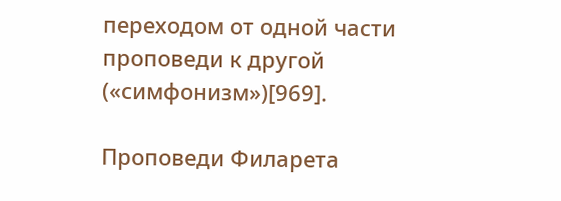переходом от одной части проповеди к другой («симфонизм»)[969].

Проповеди Филарета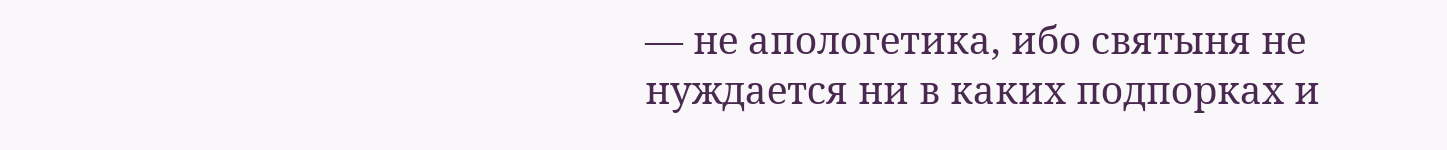— не апологетика, ибо святыня не нуждается ни в каких подпорках и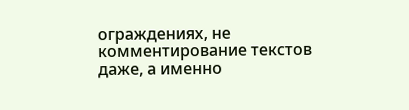ограждениях, не комментирование текстов даже, а именно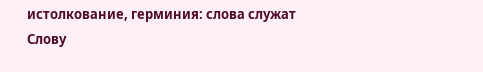истолкование, герминия: слова служат Слову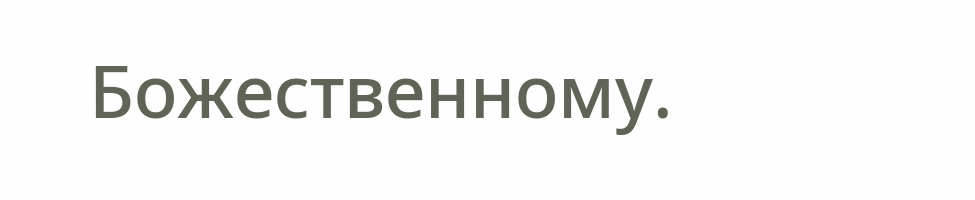Божественному.